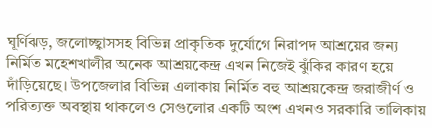ঘূর্ণিঝড়, জলোচ্ছ্বাসসহ বিভিন্ন প্রাকৃতিক দুর্যোগে নিরাপদ আশ্রয়ের জন্য নির্মিত মহেশখালীর অনেক আশ্রয়কেন্দ্র এখন নিজেই ঝুঁকির কারণ হয়ে দাঁড়িয়েছে। উপজেলার বিভিন্ন এলাকায় নির্মিত বহু আশ্রয়কেন্দ্র জরাজীর্ণ ও পরিত্যক্ত অবস্থায় থাকলেও সেগুলোর একটি অংশ এখনও সরকারি তালিকায়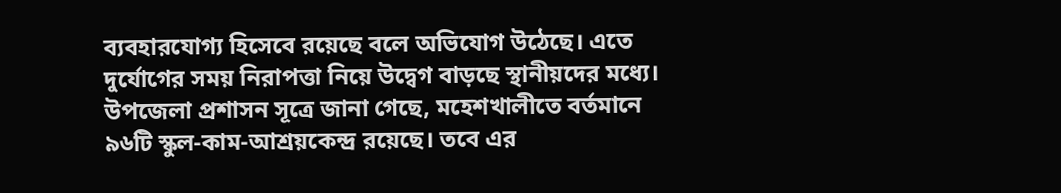ব্যবহারযোগ্য হিসেবে রয়েছে বলে অভিযোগ উঠেছে। এতে দুর্যোগের সময় নিরাপত্তা নিয়ে উদ্বেগ বাড়ছে স্থানীয়দের মধ্যে।
উপজেলা প্রশাসন সূত্রে জানা গেছে, মহেশখালীতে বর্তমানে ৯৬টি স্কুল-কাম-আশ্রয়কেন্দ্র রয়েছে। তবে এর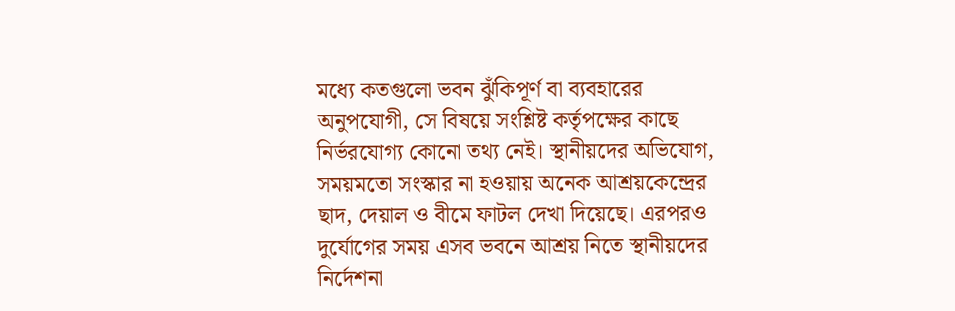মধ্যে কতগুলো ভবন ঝুঁকিপূর্ণ বা ব্যবহারের অনুপযোগী, সে বিষয়ে সংশ্লিষ্ট কর্তৃপক্ষের কাছে নির্ভরযোগ্য কোনো তথ্য নেই। স্থানীয়দের অভিযোগ, সময়মতো সংস্কার না হওয়ায় অনেক আশ্রয়কেন্দ্রের ছাদ, দেয়াল ও বীমে ফাটল দেখা দিয়েছে। এরপরও দুর্যোগের সময় এসব ভবনে আশ্রয় নিতে স্থানীয়দের নির্দেশনা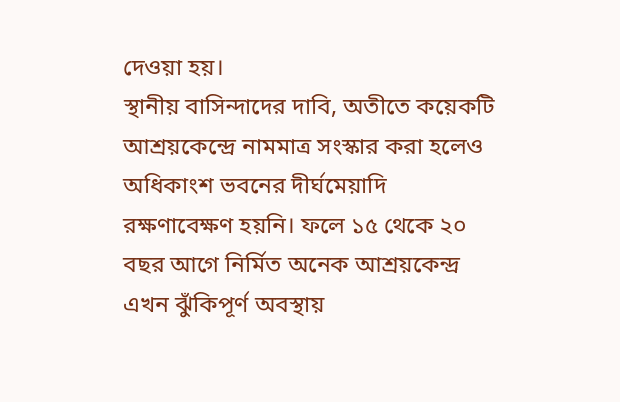দেওয়া হয়।
স্থানীয় বাসিন্দাদের দাবি, অতীতে কয়েকটি আশ্রয়কেন্দ্রে নামমাত্র সংস্কার করা হলেও অধিকাংশ ভবনের দীর্ঘমেয়াদি রক্ষণাবেক্ষণ হয়নি। ফলে ১৫ থেকে ২০ বছর আগে নির্মিত অনেক আশ্রয়কেন্দ্র এখন ঝুঁকিপূর্ণ অবস্থায়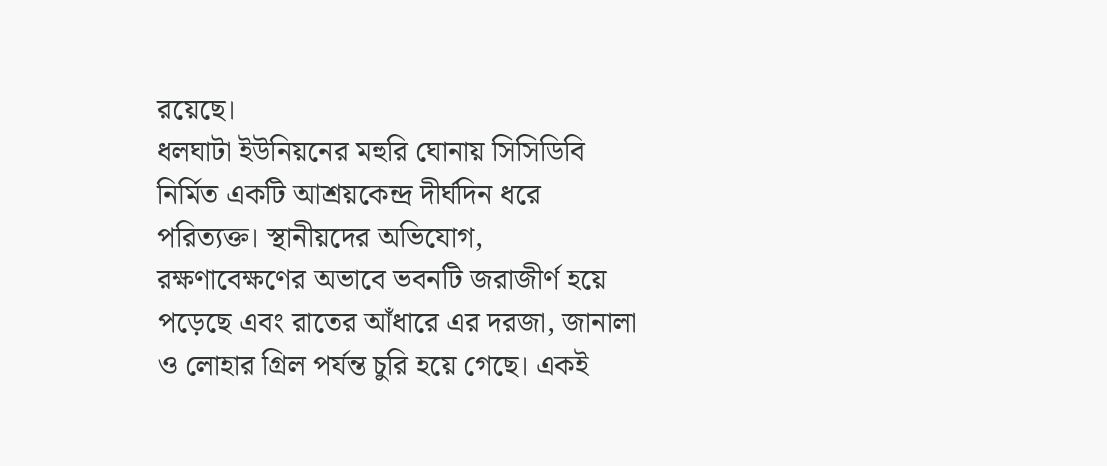রয়েছে।
ধলঘাটা ইউনিয়নের মহুরি ঘোনায় সিসিডিবি নির্মিত একটি আশ্রয়কেন্দ্র দীর্ঘদিন ধরে পরিত্যক্ত। স্থানীয়দের অভিযোগ, রক্ষণাবেক্ষণের অভাবে ভবনটি জরাজীর্ণ হয়ে পড়েছে এবং রাতের আঁধারে এর দরজা, জানালা ও লোহার গ্রিল পর্যন্ত চুরি হয়ে গেছে। একই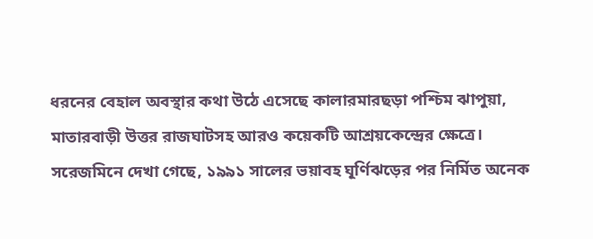ধরনের বেহাল অবস্থার কথা উঠে এসেছে কালারমারছড়া পশ্চিম ঝাপুয়া, মাতারবাড়ী উত্তর রাজঘাটসহ আরও কয়েকটি আশ্রয়কেন্দ্রের ক্ষেত্রে।
সরেজমিনে দেখা গেছে, ১৯৯১ সালের ভয়াবহ ঘূর্ণিঝড়ের পর নির্মিত অনেক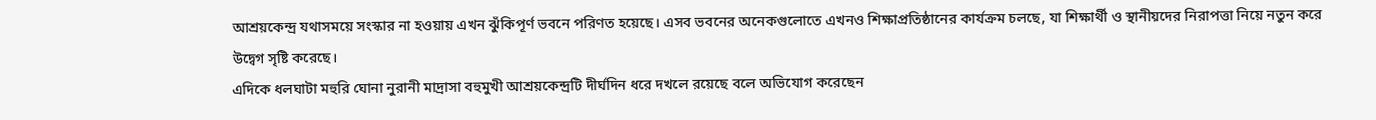আশ্রয়কেন্দ্র যথাসময়ে সংস্কার না হওয়ায় এখন ঝুঁকিপূর্ণ ভবনে পরিণত হয়েছে। এসব ভবনের অনেকগুলোতে এখনও শিক্ষাপ্রতিষ্ঠানের কার্যক্রম চলছে, যা শিক্ষার্থী ও স্থানীয়দের নিরাপত্তা নিয়ে নতুন করে উদ্বেগ সৃষ্টি করেছে।
এদিকে ধলঘাটা মহুরি ঘোনা নুরানী মাদ্রাসা বহুমুখী আশ্রয়কেন্দ্রটি দীর্ঘদিন ধরে দখলে রয়েছে বলে অভিযোগ করেছেন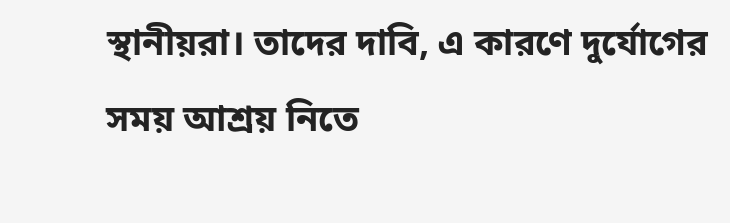স্থানীয়রা। তাদের দাবি, এ কারণে দুর্যোগের সময় আশ্রয় নিতে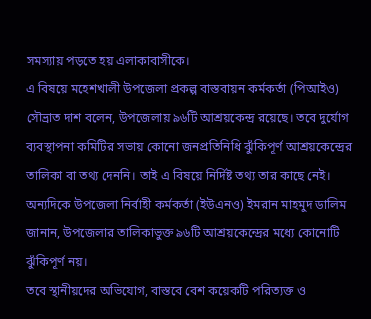সমস্যায় পড়তে হয় এলাকাবাসীকে।
এ বিষয়ে মহেশখালী উপজেলা প্রকল্প বাস্তবায়ন কর্মকর্তা (পিআইও) সৌভ্রাত দাশ বলেন, উপজেলায় ৯৬টি আশ্রয়কেন্দ্র রয়েছে। তবে দুর্যোগ ব্যবস্থাপনা কমিটির সভায় কোনো জনপ্রতিনিধি ঝুঁকিপূর্ণ আশ্রয়কেন্দ্রের তালিকা বা তথ্য দেননি। তাই এ বিষয়ে নির্দিষ্ট তথ্য তার কাছে নেই।
অন্যদিকে উপজেলা নির্বাহী কর্মকর্তা (ইউএনও) ইমরান মাহমুদ ডালিম জানান, উপজেলার তালিকাভুক্ত ৯৬টি আশ্রয়কেন্দ্রের মধ্যে কোনোটি ঝুঁকিপূর্ণ নয়।
তবে স্থানীয়দের অভিযোগ, বাস্তবে বেশ কয়েকটি পরিত্যক্ত ও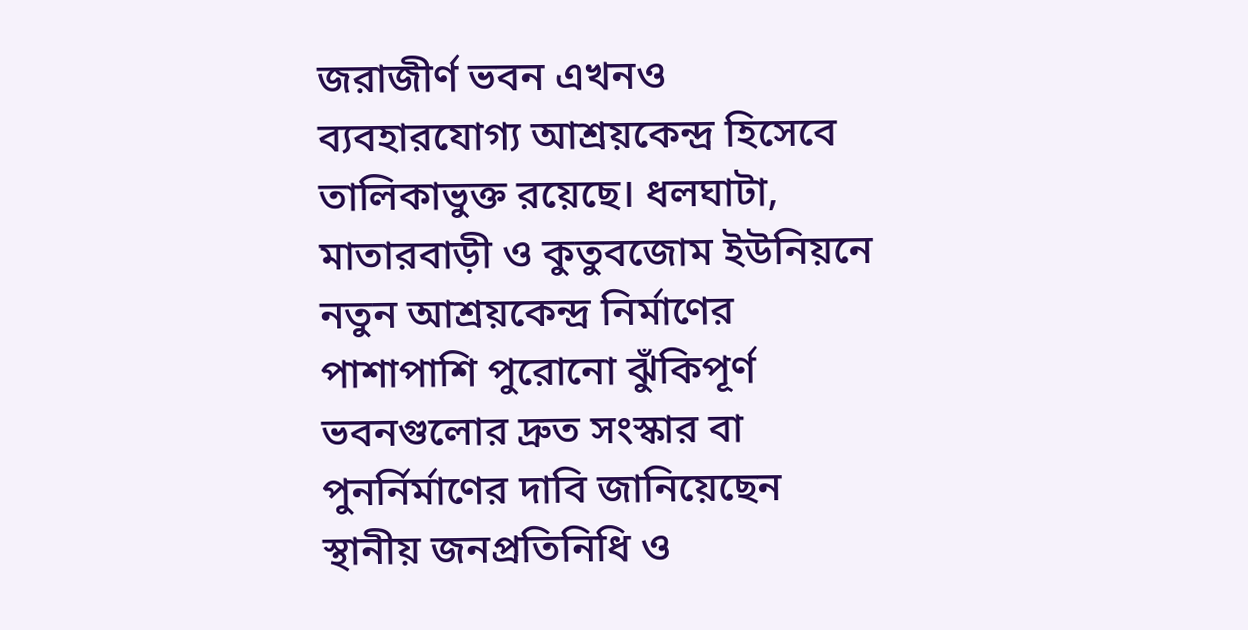জরাজীর্ণ ভবন এখনও ব্যবহারযোগ্য আশ্রয়কেন্দ্র হিসেবে তালিকাভুক্ত রয়েছে। ধলঘাটা, মাতারবাড়ী ও কুতুবজোম ইউনিয়নে নতুন আশ্রয়কেন্দ্র নির্মাণের পাশাপাশি পুরোনো ঝুঁকিপূর্ণ ভবনগুলোর দ্রুত সংস্কার বা পুনর্নির্মাণের দাবি জানিয়েছেন স্থানীয় জনপ্রতিনিধি ও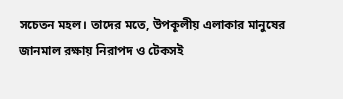সচেতন মহল। তাদের মতে, উপকূলীয় এলাকার মানুষের জানমাল রক্ষায় নিরাপদ ও টেকসই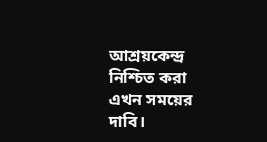আশ্রয়কেন্দ্র নিশ্চিত করা এখন সময়ের দাবি।